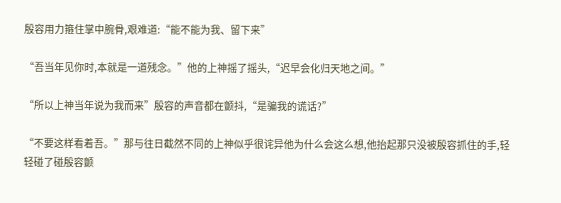殷容用力箍住掌中腕骨,艰难道:“能不能为我、留下来”

“吾当年见你时,本就是一道残念。”他的上神摇了摇头,“迟早会化归天地之间。”

“所以上神当年说为我而来”殷容的声音都在颤抖,“是骗我的谎话?”

“不要这样看着吾。”那与往日截然不同的上神似乎很诧异他为什么会这么想,他抬起那只没被殷容抓住的手,轻轻碰了碰殷容颤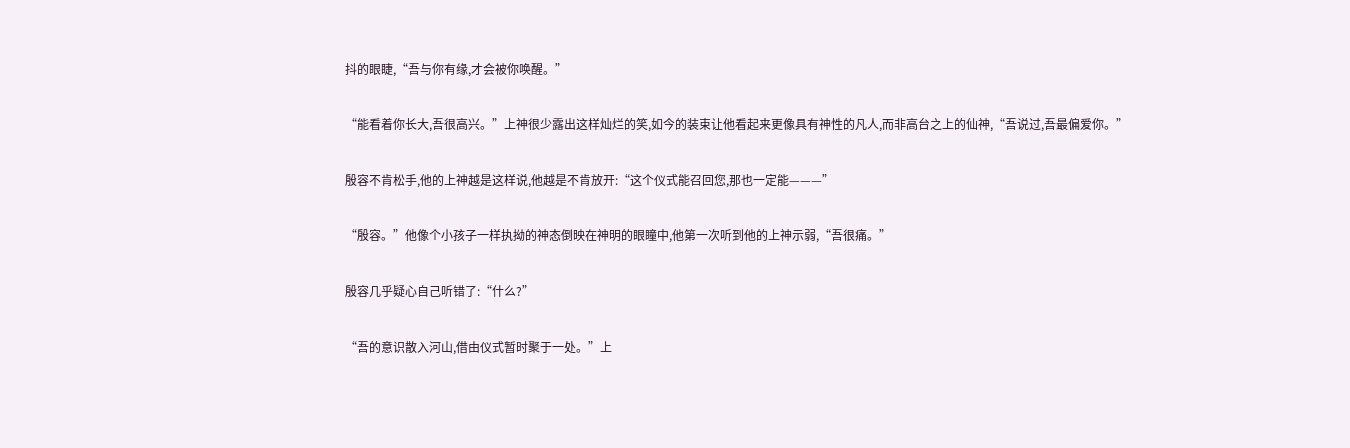抖的眼睫,“吾与你有缘,才会被你唤醒。”

“能看着你长大,吾很高兴。”上神很少露出这样灿烂的笑,如今的装束让他看起来更像具有神性的凡人,而非高台之上的仙神,“吾说过,吾最偏爱你。”

殷容不肯松手,他的上神越是这样说,他越是不肯放开:“这个仪式能召回您,那也一定能———”

“殷容。”他像个小孩子一样执拗的神态倒映在神明的眼瞳中,他第一次听到他的上神示弱,“吾很痛。”

殷容几乎疑心自己听错了:“什么?”

“吾的意识散入河山,借由仪式暂时聚于一处。”上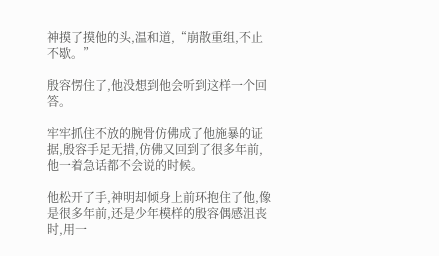神摸了摸他的头,温和道,“崩散重组,不止不歇。”

殷容愣住了,他没想到他会听到这样一个回答。

牢牢抓住不放的腕骨仿佛成了他施暴的证据,殷容手足无措,仿佛又回到了很多年前,他一着急话都不会说的时候。

他松开了手,神明却倾身上前环抱住了他,像是很多年前,还是少年模样的殷容偶感沮丧时,用一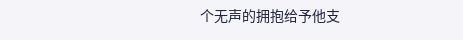个无声的拥抱给予他支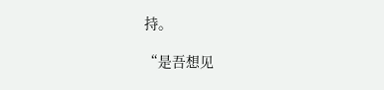持。

“是吾想见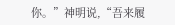你。”神明说,“吾来履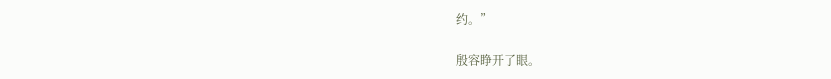约。”

殷容睁开了眼。